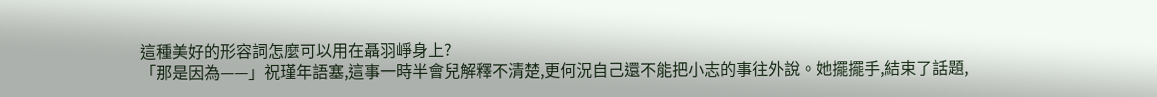這種美好的形容詞怎麼可以用在聶羽崢身上?
「那是因為——」祝瑾年語塞,這事一時半會兒解釋不清楚,更何況自己還不能把小志的事往外說。她擺擺手,結束了話題,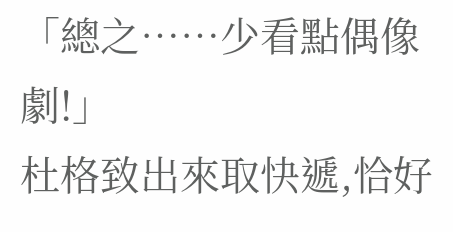「總之……少看點偶像劇!」
杜格致出來取快遞,恰好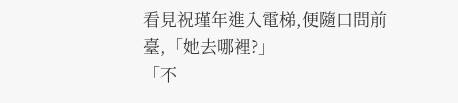看見祝瑾年進入電梯,便隨口問前臺,「她去哪裡?」
「不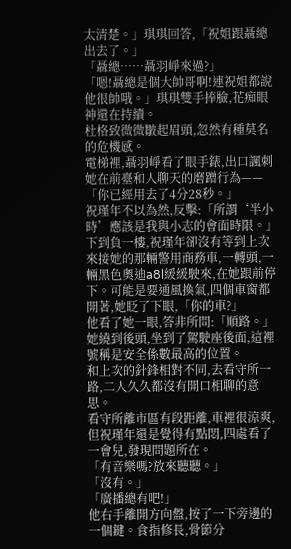太清楚。」琪琪回答,「祝姐跟聶總出去了。」
「聶總……聶羽崢來過?」
「嗯!聶總是個大帥哥啊!連祝姐都說他很帥哦。」琪琪雙手捧臉,花痴眼神還在持續。
杜格致微微皺起眉頭,忽然有種莫名的危機感。
電梯裡,聶羽崢看了眼手錶,出口諷刺她在前臺和人聊天的磨蹭行為——「你已經用去了4分28秒。」
祝瑾年不以為然,反擊:「所謂‘半小時’應該是我與小志的會面時限。」
下到負一樓,祝瑾年卻沒有等到上次來接她的那輛警用商務車,一轉頭,一輛黑色奧迪a8l緩緩駛來,在她跟前停下。可能是要通風換氣,四個車窗都開著,她眨了下眼,「你的車?」
他看了她一眼,答非所問:「順路。」
她繞到後頭,坐到了駕駛座後面,這裡號稱是安全係數最高的位置。
和上次的針鋒相對不同,去看守所一路,二人久久都沒有開口相聊的意思。
看守所離市區有段距離,車裡很涼爽,但祝瑾年還是覺得有點悶,四處看了一會兒,發現問題所在。
「有音樂嗎?放來聽聽。」
「沒有。」
「廣播總有吧!」
他右手離開方向盤,按了一下旁邊的一個鍵。食指修長,骨節分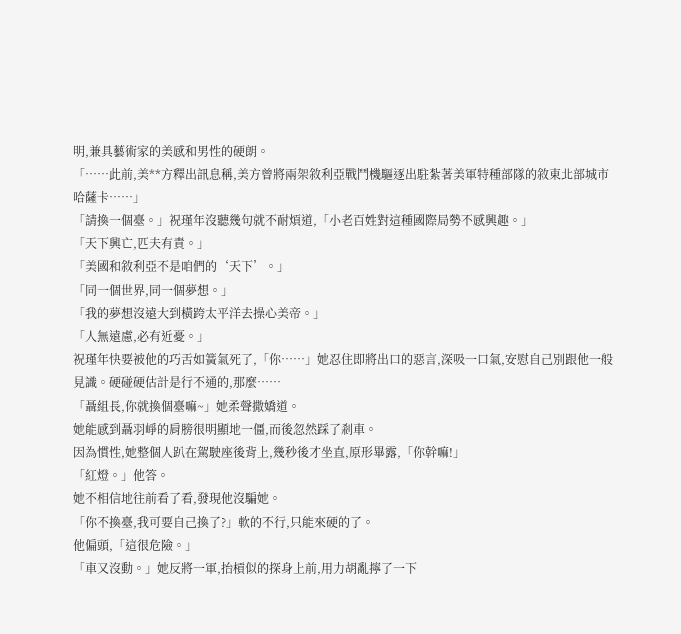明,兼具藝術家的美感和男性的硬朗。
「……此前,美**方釋出訊息稱,美方曾將兩架敘利亞戰鬥機驅逐出駐紮著美軍特種部隊的敘東北部城市哈薩卡……」
「請換一個臺。」祝瑾年沒聽幾句就不耐煩道,「小老百姓對這種國際局勢不感興趣。」
「天下興亡,匹夫有責。」
「美國和敘利亞不是咱們的‘天下’。」
「同一個世界,同一個夢想。」
「我的夢想沒遠大到橫跨太平洋去操心美帝。」
「人無遠慮,必有近憂。」
祝瑾年快要被他的巧舌如簧氣死了,「你……」她忍住即將出口的惡言,深吸一口氣,安慰自己別跟他一般見識。硬碰硬估計是行不通的,那麼……
「聶組長,你就換個臺嘛~」她柔聲撒嬌道。
她能感到聶羽崢的肩膀很明顯地一僵,而後忽然踩了剎車。
因為慣性,她整個人趴在駕駛座後背上,幾秒後才坐直,原形畢露,「你幹嘛!」
「紅燈。」他答。
她不相信地往前看了看,發現他沒騙她。
「你不換臺,我可要自己換了?」軟的不行,只能來硬的了。
他偏頭,「這很危險。」
「車又沒動。」她反將一軍,抬槓似的探身上前,用力胡亂擰了一下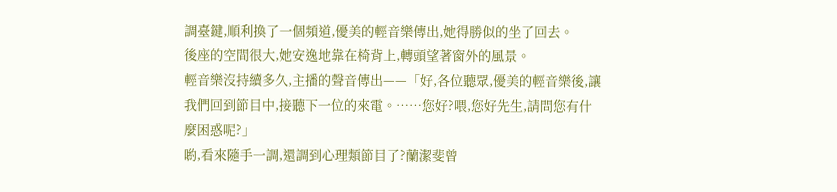調臺鍵,順利換了一個頻道,優美的輕音樂傳出,她得勝似的坐了回去。
後座的空間很大,她安逸地靠在椅背上,轉頭望著窗外的風景。
輕音樂沒持續多久,主播的聲音傳出——「好,各位聽眾,優美的輕音樂後,讓我們回到節目中,接聽下一位的來電。……您好?喂,您好先生,請問您有什麼困惑呢?」
喲,看來隨手一調,還調到心理類節目了?蘭潔斐曾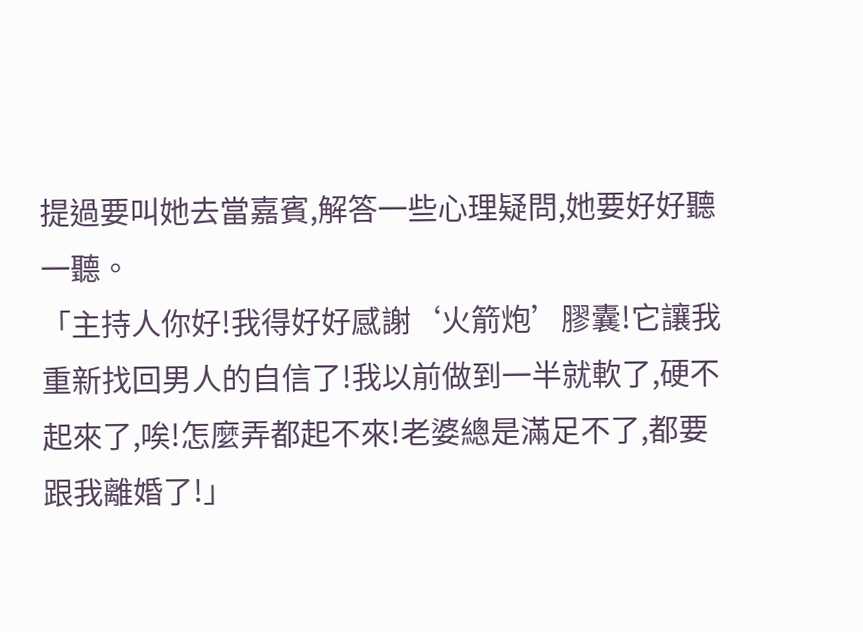提過要叫她去當嘉賓,解答一些心理疑問,她要好好聽一聽。
「主持人你好!我得好好感謝‘火箭炮’膠囊!它讓我重新找回男人的自信了!我以前做到一半就軟了,硬不起來了,唉!怎麼弄都起不來!老婆總是滿足不了,都要跟我離婚了!」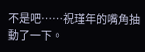不是吧……祝瑾年的嘴角抽動了一下。